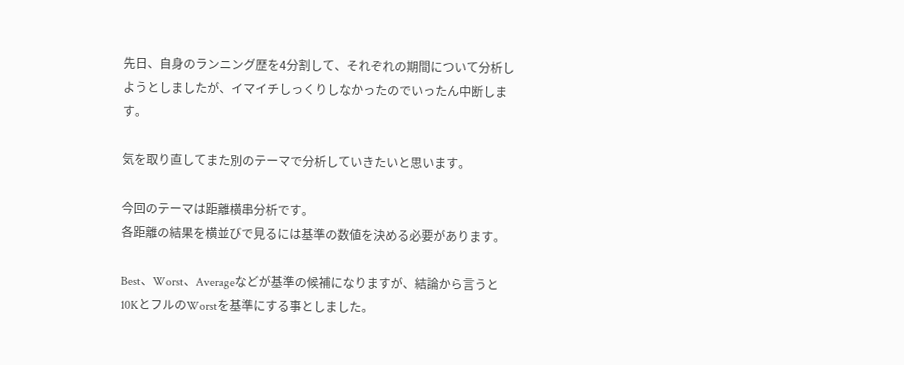先日、自身のランニング歴を4分割して、それぞれの期間について分析しようとしましたが、イマイチしっくりしなかったのでいったん中断します。

気を取り直してまた別のテーマで分析していきたいと思います。

今回のテーマは距離横串分析です。
各距離の結果を横並びで見るには基準の数値を決める必要があります。

Best、Worst、Averageなどが基準の候補になりますが、結論から言うと10KとフルのWorstを基準にする事としました。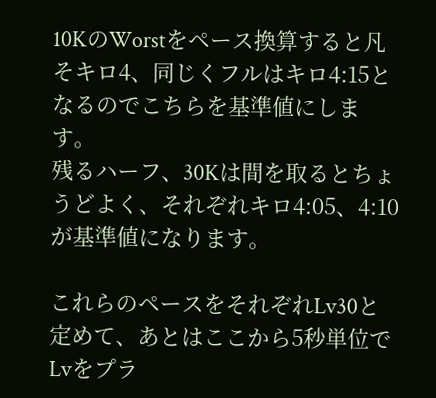10KのWorstをペース換算すると凡そキロ4、同じくフルはキロ4:15となるのでこちらを基準値にします。
残るハーフ、30Kは間を取るとちょうどよく、それぞれキロ4:05、4:10が基準値になります。

これらのペースをそれぞれLv30と定めて、あとはここから5秒単位でLvをプラ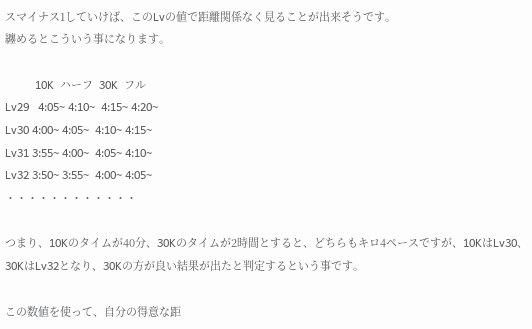スマイナス1していけば、このLvの値で距離関係なく見ることが出来そうです。
纏めるとこういう事になります。

          10K  ハーフ  30K  フル
Lv29   4:05~ 4:10~  4:15~ 4:20~
Lv30 4:00~ 4:05~  4:10~ 4:15~
Lv31 3:55~ 4:00~  4:05~ 4:10~
Lv32 3:50~ 3:55~  4:00~ 4:05~
・・・・・・・・・・・・

つまり、10Kのタイムが40分、30Kのタイムが2時間とすると、どちらもキロ4ペースですが、10KはLv30、30KはLv32となり、30Kの方が良い結果が出たと判定するという事です。

この数値を使って、自分の得意な距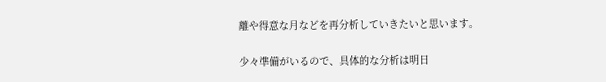離や得意な月などを再分析していきたいと思います。

少々準備がいるので、具体的な分析は明日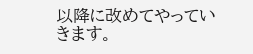以降に改めてやっていきます。